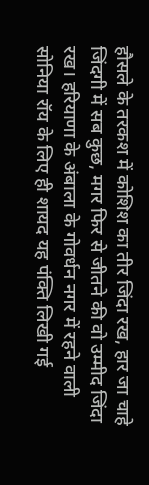हौसले के तरकश में कोशिश का तीर जिंदा रख, हार जा चाहे जिंदगी में सब कुछ, मगर फिर से जीतने की वो उम्मीद जिंदा रख। हरियाणा के अंबाला के गोवर्धन नगर में रहने वाली सोनिया रॉय के लिए ही शायद यह पंक्ति लिखी गई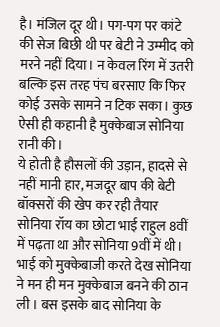है। मंजिल दूर थी। पग-पग पर कांटे की सेज बिछी थी पर बेटी ने उम्मीद को मरने नहीं दिया। न केवल रिंग में उतरी बल्कि इस तरह पंच बरसाए कि फिर कोई उसके सामने न टिक सका। कुछ ऐसी ही कहानी है मुक्केबाज सोनिया रानी की।
ये होती है हौसलों की उड़ान, हादसे से नहीं मानी हार, मजदूर बाप की बेटी बॉक्सरों की खेप कर रही तैयार
सोनिया रॉय का छोटा भाई राहुल 8वीं में पढ़ता था और सोनिया 9वीं में थी। भाई को मुक्केबाजी करते देख सोनिया ने मन ही मन मुक्केबाज बनने की ठान ली । बस इसके बाद सोनिया के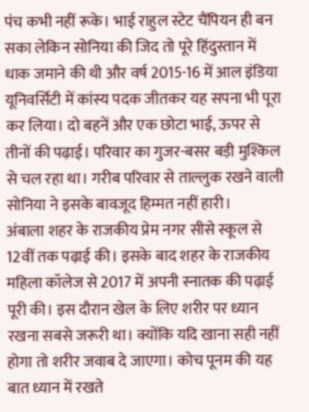पंच कभी नहीं रूके। भाई राहुल स्टेट चैंपियन ही बन सका लेकिन सोनिया की जिद तो पूरे हिंदुस्तान में धाक जमाने की थी और वर्ष 2015-16 में आल इंडिया यूनिवर्सिटी में कांस्य पदक जीतकर यह सपना भी पूरा कर लिया। दो बहनें और एक छोटा भाई, ऊपर से तीनों की पढ़ाई। परिवार का गुजर-बसर बड़ी मुश्किल से चल रहा था। गरीब परिवार से ताल्लुक रखने वाली सोनिया ने इसके बावजूद हिम्मत नहीं हारी।
अंबाला शहर के राजकीय प्रेम नगर सीसे स्कूल से 12वीं तक पढ़ाई की। इसके बाद शहर के राजकीय महिला कॉलेज से 2017 में अपनी स्नातक की पढ़ाई पूरी की। इस दौरान खेल के लिए शरीर पर ध्यान रखना सबसे जरूरी था। क्योंकि यदि खाना सही नहीं होगा तो शरीर जवाब दे जाएगा। कोच पूनम की यह बात ध्यान में रखते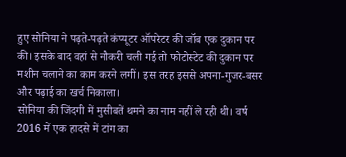हुए सोनिया ने पढ़ते-पढ़ते कंप्यूटर ऑपरेटर की जॉब एक दुकान पर की। इसके बाद वहां से नौकरी चली गई तो फोटोस्टेट की दुकान पर मशीन चलाने का काम करने लगीं। इस तरह इससे अपना-गुजर-बसर और पढ़ाई का खर्च निकाला।
सोनिया की जिंदगी में मुसीबतें थमने का नाम नहीं ले रही थी। वर्ष 2016 में एक हादसे में टांग का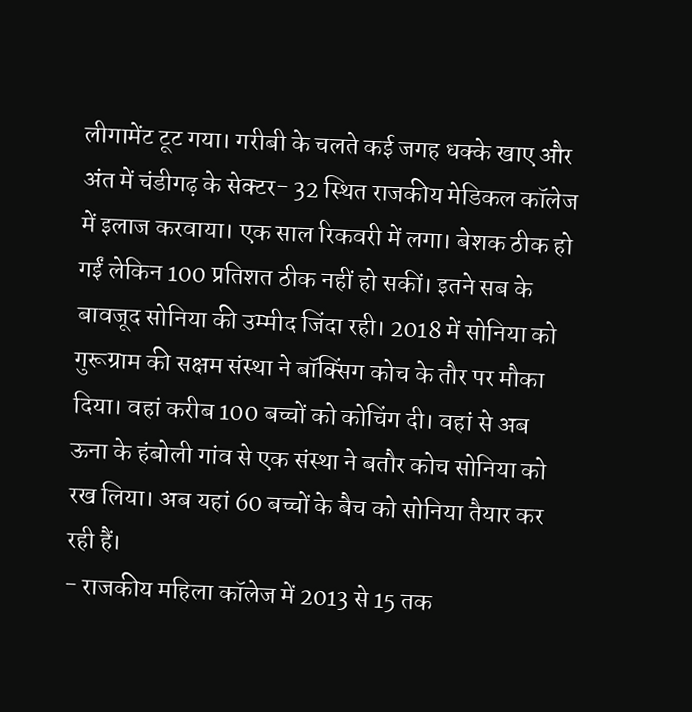लीगामेंट टूट गया। गरीबी के चलते कई जगह धक्के खाए और अंत में चंडीगढ़ के सेक्टर- 32 स्थित राजकीय मेडिकल कॉलेज में इलाज करवाया। एक साल रिकवरी में लगा। बेशक ठीक हो गईं लेकिन 100 प्रतिशत ठीक नहीं हो सकीं। इतने सब के बावजूद सोनिया की उम्मीद जिंदा रही। 2018 में सोनिया को गुरूग्राम की सक्षम संस्था ने बॉक्सिंग कोच के तौर पर मौका दिया। वहां करीब 100 बच्चों को कोचिंग दी। वहां से अब ऊना के हंबोली गांव से एक संस्था ने बतौर कोच सोनिया को रख लिया। अब यहां 60 बच्चों के बैच को सोनिया तैयार कर रही हैं।
- राजकीय महिला कॉलेज में 2013 से 15 तक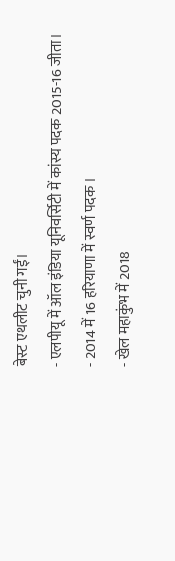बेस्ट एथलीट चुनी गईं।
- एलपीयू में ऑल इंडिया यूनिवर्सिटी में कांस्य पदक 2015-16 जीता।
- 2014 में 16 हरियाणा में स्वर्ण पदक ।
- खेल महाकुंभ में 2018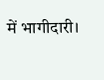में भागीदारी।